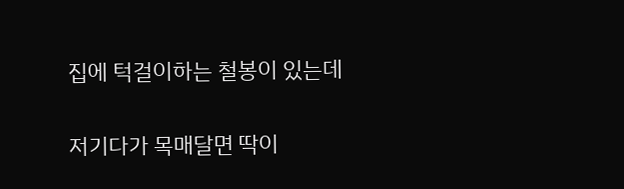집에 턱걸이하는 철봉이 있는데

저기다가 목매달면 딱이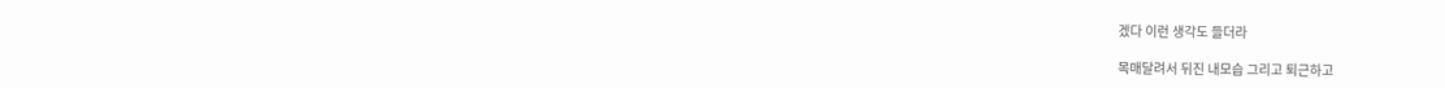겠다 이런 생각도 들더라

목매달려서 뒤진 내모습 그리고 퇴근하고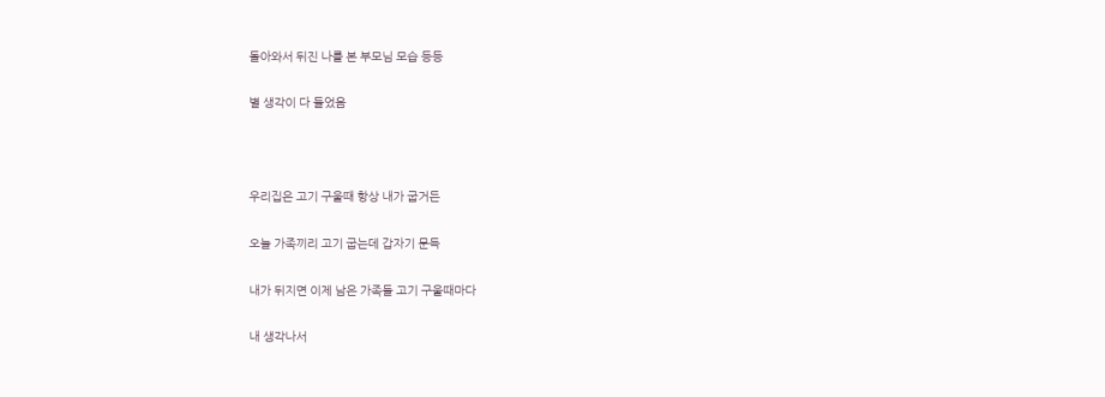돌아와서 뒤진 나를 본 부모님 모습 등등

별 생각이 다 들었음



우리집은 고기 구울때 항상 내가 굽거든

오늘 가족끼리 고기 굽는데 갑자기 문득

내가 뒤지면 이제 남은 가족들 고기 구울때마다

내 생각나서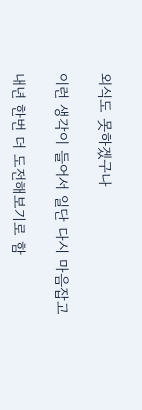외식도 못하겠구나

이런 생각이 들어서 일단 다시 마음잡고

내년 한번 더 도전해보기로 함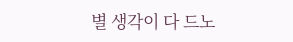별 생각이 다 드노